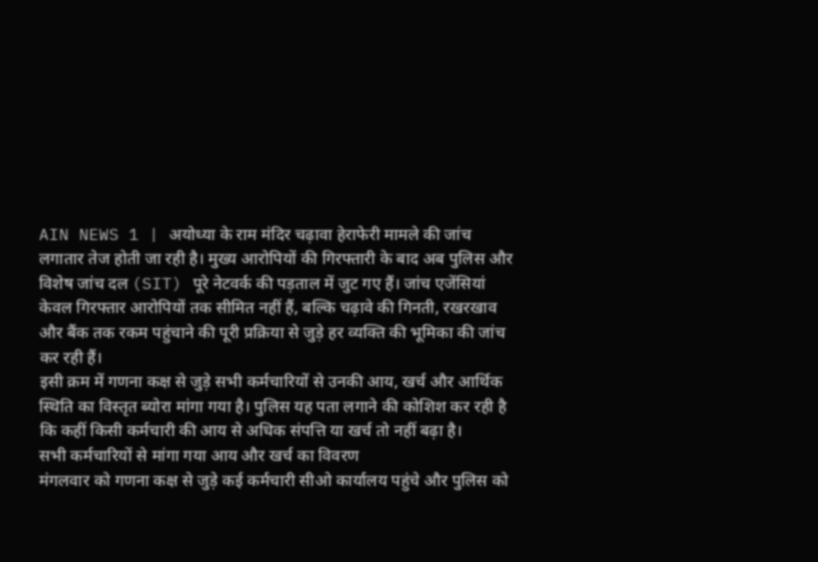AIN NEWS 1 | अयोध्या के राम मंदिर चढ़ावा हेराफेरी मामले की जांच लगातार तेज होती जा रही है। मुख्य आरोपियों की गिरफ्तारी के बाद अब पुलिस और विशेष जांच दल (SIT) पूरे नेटवर्क की पड़ताल में जुट गए हैं। जांच एजेंसियां केवल गिरफ्तार आरोपियों तक सीमित नहीं हैं, बल्कि चढ़ावे की गिनती, रखरखाव और बैंक तक रकम पहुंचाने की पूरी प्रक्रिया से जुड़े हर व्यक्ति की भूमिका की जांच कर रही हैं।
इसी क्रम में गणना कक्ष से जुड़े सभी कर्मचारियों से उनकी आय, खर्च और आर्थिक स्थिति का विस्तृत ब्योरा मांगा गया है। पुलिस यह पता लगाने की कोशिश कर रही है कि कहीं किसी कर्मचारी की आय से अधिक संपत्ति या खर्च तो नहीं बढ़ा है।
सभी कर्मचारियों से मांगा गया आय और खर्च का विवरण
मंगलवार को गणना कक्ष से जुड़े कई कर्मचारी सीओ कार्यालय पहुंचे और पुलिस को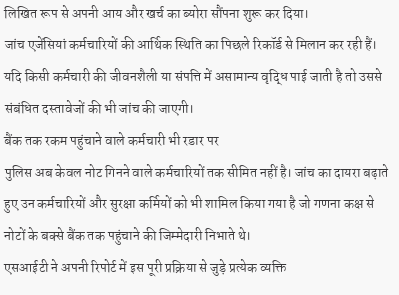लिखित रूप से अपनी आय और खर्च का ब्योरा सौंपना शुरू कर दिया।
जांच एजेंसियां कर्मचारियों की आर्थिक स्थिति का पिछले रिकॉर्ड से मिलान कर रही हैं। यदि किसी कर्मचारी की जीवनशैली या संपत्ति में असामान्य वृद्धि पाई जाती है तो उससे संबंधित दस्तावेजों की भी जांच की जाएगी।
बैंक तक रकम पहुंचाने वाले कर्मचारी भी रडार पर
पुलिस अब केवल नोट गिनने वाले कर्मचारियों तक सीमित नहीं है। जांच का दायरा बढ़ाते हुए उन कर्मचारियों और सुरक्षा कर्मियों को भी शामिल किया गया है जो गणना कक्ष से नोटों के बक्से बैंक तक पहुंचाने की जिम्मेदारी निभाते थे।
एसआईटी ने अपनी रिपोर्ट में इस पूरी प्रक्रिया से जुड़े प्रत्येक व्यक्ति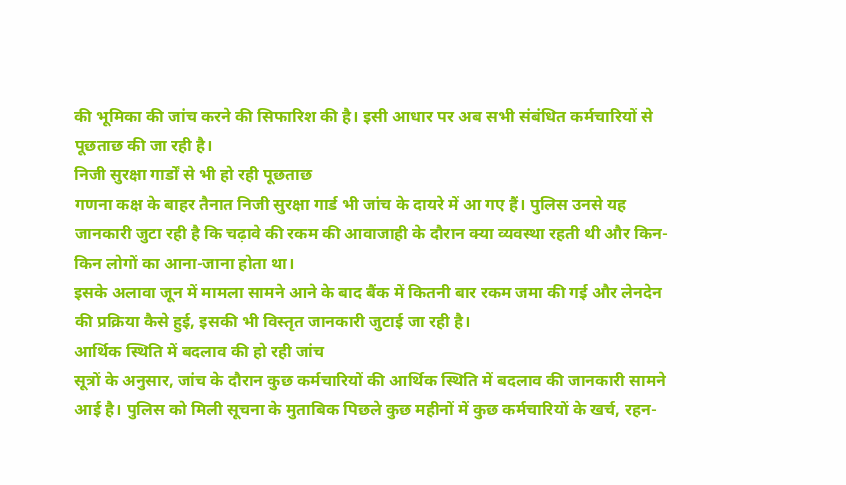की भूमिका की जांच करने की सिफारिश की है। इसी आधार पर अब सभी संबंधित कर्मचारियों से पूछताछ की जा रही है।
निजी सुरक्षा गार्डों से भी हो रही पूछताछ
गणना कक्ष के बाहर तैनात निजी सुरक्षा गार्ड भी जांच के दायरे में आ गए हैं। पुलिस उनसे यह जानकारी जुटा रही है कि चढ़ावे की रकम की आवाजाही के दौरान क्या व्यवस्था रहती थी और किन-किन लोगों का आना-जाना होता था।
इसके अलावा जून में मामला सामने आने के बाद बैंक में कितनी बार रकम जमा की गई और लेनदेन की प्रक्रिया कैसे हुई, इसकी भी विस्तृत जानकारी जुटाई जा रही है।
आर्थिक स्थिति में बदलाव की हो रही जांच
सूत्रों के अनुसार, जांच के दौरान कुछ कर्मचारियों की आर्थिक स्थिति में बदलाव की जानकारी सामने आई है। पुलिस को मिली सूचना के मुताबिक पिछले कुछ महीनों में कुछ कर्मचारियों के खर्च, रहन-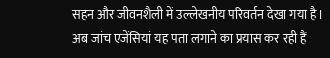सहन और जीवनशैली में उल्लेखनीय परिवर्तन देखा गया है।
अब जांच एजेंसियां यह पता लगाने का प्रयास कर रही हैं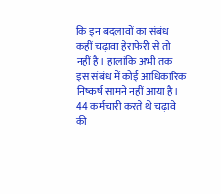कि इन बदलावों का संबंध कहीं चढ़ावा हेराफेरी से तो नहीं है। हालांकि अभी तक इस संबंध में कोई आधिकारिक निष्कर्ष सामने नहीं आया है।
44 कर्मचारी करते थे चढ़ावे की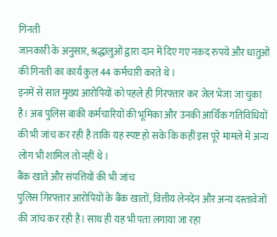गिनती
जानकारी के अनुसार, श्रद्धालुओं द्वारा दान में दिए गए नकद रुपये और धातुओं की गिनती का कार्य कुल 44 कर्मचारी करते थे।
इनमें से सात मुख्य आरोपियों को पहले ही गिरफ्तार कर जेल भेजा जा चुका है। अब पुलिस बाकी कर्मचारियों की भूमिका और उनकी आर्थिक गतिविधियों की भी जांच कर रही है ताकि यह स्पष्ट हो सके कि कहीं इस पूरे मामले में अन्य लोग भी शामिल तो नहीं थे।
बैंक खाते और संपत्तियों की भी जांच
पुलिस गिरफ्तार आरोपियों के बैंक खातों, वित्तीय लेनदेन और अन्य दस्तावेजों की जांच कर रही है। साथ ही यह भी पता लगाया जा रहा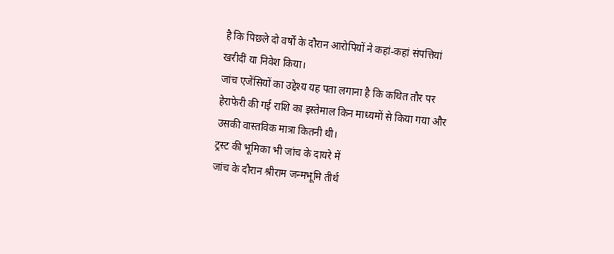है कि पिछले दो वर्षों के दौरान आरोपियों ने कहां-कहां संपत्तियां खरीदीं या निवेश किया।
जांच एजेंसियों का उद्देश्य यह पता लगाना है कि कथित तौर पर हेराफेरी की गई राशि का इस्तेमाल किन माध्यमों से किया गया और उसकी वास्तविक मात्रा कितनी थी।
ट्रस्ट की भूमिका भी जांच के दायरे में
जांच के दौरान श्रीराम जन्मभूमि तीर्थ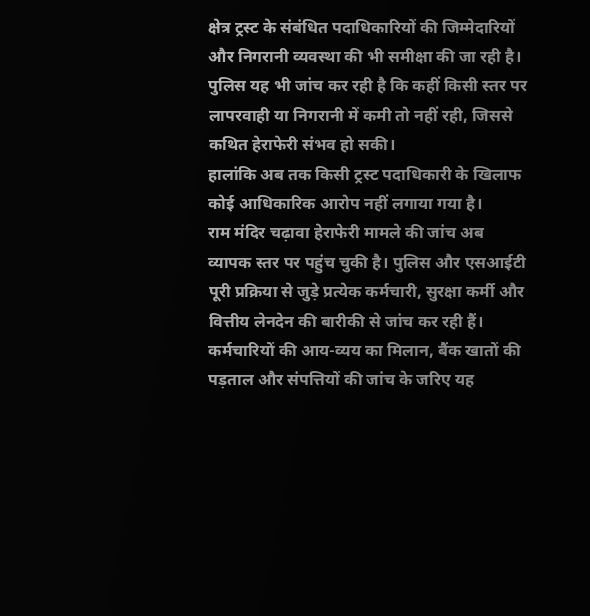क्षेत्र ट्रस्ट के संबंधित पदाधिकारियों की जिम्मेदारियों और निगरानी व्यवस्था की भी समीक्षा की जा रही है। पुलिस यह भी जांच कर रही है कि कहीं किसी स्तर पर लापरवाही या निगरानी में कमी तो नहीं रही, जिससे कथित हेराफेरी संभव हो सकी।
हालांकि अब तक किसी ट्रस्ट पदाधिकारी के खिलाफ कोई आधिकारिक आरोप नहीं लगाया गया है।
राम मंदिर चढ़ावा हेराफेरी मामले की जांच अब व्यापक स्तर पर पहुंच चुकी है। पुलिस और एसआईटी पूरी प्रक्रिया से जुड़े प्रत्येक कर्मचारी, सुरक्षा कर्मी और वित्तीय लेनदेन की बारीकी से जांच कर रही हैं। कर्मचारियों की आय-व्यय का मिलान, बैंक खातों की पड़ताल और संपत्तियों की जांच के जरिए यह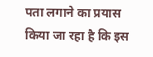पता लगाने का प्रयास किया जा रहा है कि इस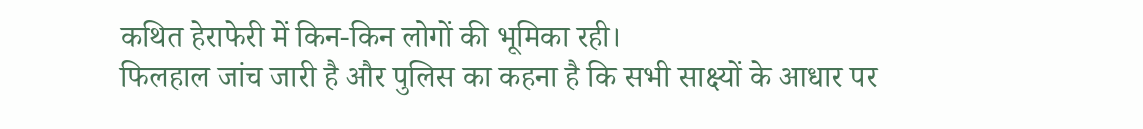कथित हेराफेरी में किन-किन लोगों की भूमिका रही।
फिलहाल जांच जारी है और पुलिस का कहना है कि सभी साक्ष्यों के आधार पर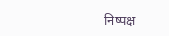निष्पक्ष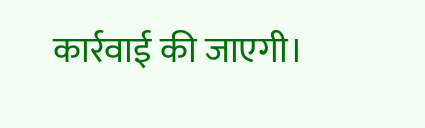कार्रवाई की जाएगी।